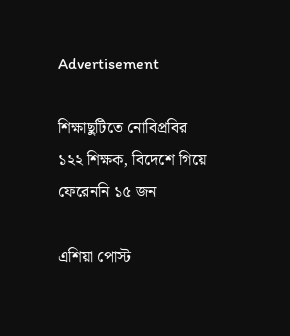Advertisement

শিক্ষাছুটিতে নোবিপ্রবির ১২২ শিক্ষক, বিদেশে গিয়ে ফেরেননি ১৫ জন

এশিয়া পোস্ট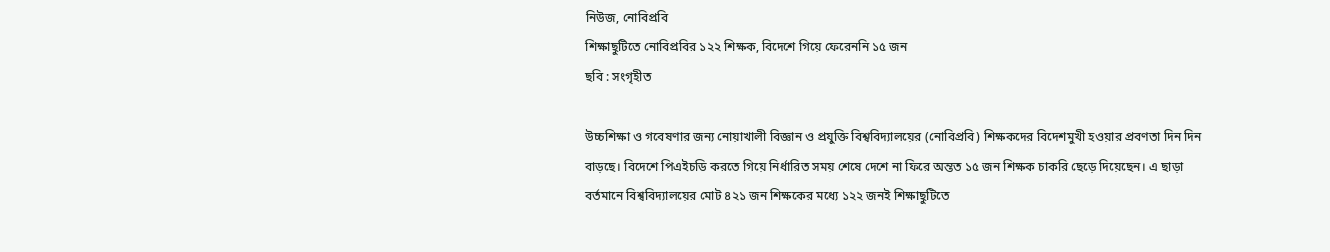নিউজ, নোবিপ্রবি
শিক্ষাছুটিতে নোবিপ্রবির ১২২ শিক্ষক, বিদেশে গিয়ে ফেরেননি ১৫ জন
ছবি : সংগৃহীত

উচ্চশিক্ষা ও গবেষণার জন্য নোয়াখালী বিজ্ঞান ও প্রযুক্তি বিশ্ববিদ্যালয়ের (নোবিপ্রবি) শিক্ষকদের বিদেশমুখী হওয়ার প্রবণতা দিন দিন বাড়ছে। বিদেশে পিএইচডি করতে গিয়ে নির্ধারিত সময় শেষে দেশে না ফিরে অন্তত ১৫ জন শিক্ষক চাকরি ছেড়ে দিয়েছেন। এ ছাড়া বর্তমানে বিশ্ববিদ্যালয়ের মোট ৪২১ জন শিক্ষকের মধ্যে ১২২ জনই শিক্ষাছুটিতে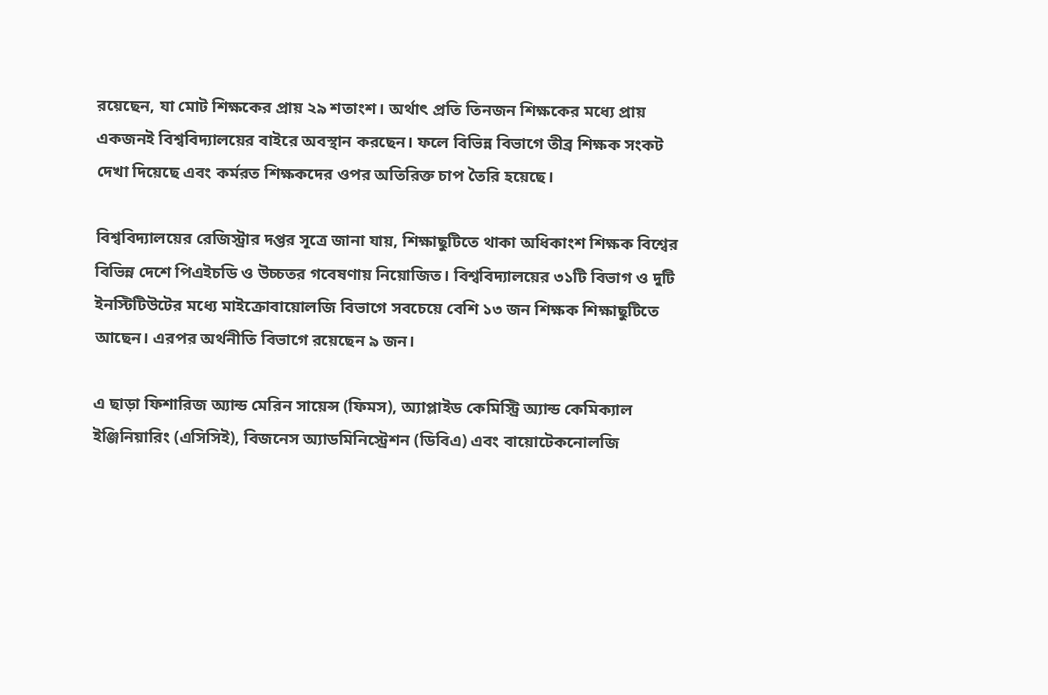রয়েছেন, যা মোট শিক্ষকের প্রায় ২৯ শতাংশ। অর্থাৎ প্রতি তিনজন শিক্ষকের মধ্যে প্রায় একজনই বিশ্ববিদ্যালয়ের বাইরে অবস্থান করছেন। ফলে বিভিন্ন বিভাগে তীব্র শিক্ষক সংকট দেখা দিয়েছে এবং কর্মরত শিক্ষকদের ওপর অতিরিক্ত চাপ তৈরি হয়েছে।

বিশ্ববিদ্যালয়ের রেজিস্ট্রার দপ্তর সূত্রে জানা যায়, শিক্ষাছুটিতে থাকা অধিকাংশ শিক্ষক বিশ্বের বিভিন্ন দেশে পিএইচডি ও উচ্চতর গবেষণায় নিয়োজিত। বিশ্ববিদ্যালয়ের ৩১টি বিভাগ ও দুটি ইনস্টিটিউটের মধ্যে মাইক্রোবায়োলজি বিভাগে সবচেয়ে বেশি ১৩ জন শিক্ষক শিক্ষাছুটিতে আছেন। এরপর অর্থনীতি বিভাগে রয়েছেন ৯ জন।

এ ছাড়া ফিশারিজ অ্যান্ড মেরিন সায়েন্স (ফিমস), অ্যাপ্লাইড কেমিস্ট্রি অ্যান্ড কেমিক্যাল ইঞ্জিনিয়ারিং (এসিসিই), বিজনেস অ্যাডমিনিস্ট্রেশন (ডিবিএ) এবং বায়োটেকনোলজি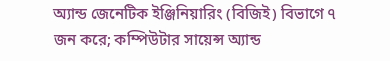অ্যান্ড জেনেটিক ইঞ্জিনিয়ারিং (বিজিই) বিভাগে ৭ জন করে; কম্পিউটার সায়েন্স অ্যান্ড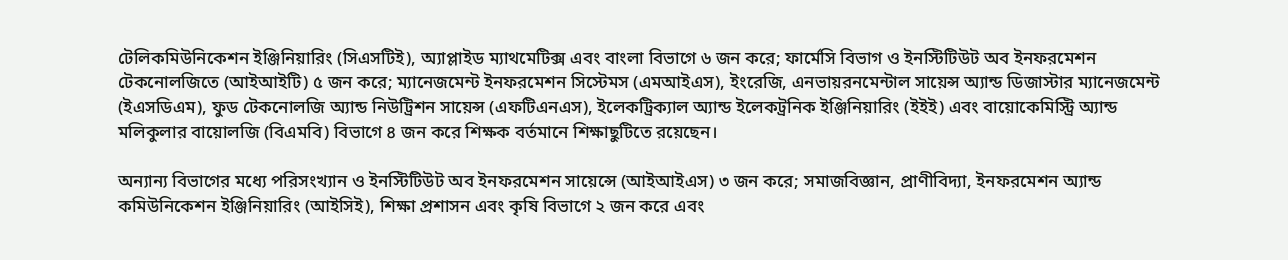টেলিকমিউনিকেশন ইঞ্জিনিয়ারিং (সিএসটিই), অ্যাপ্লাইড ম্যাথমেটিক্স এবং বাংলা বিভাগে ৬ জন করে; ফার্মেসি বিভাগ ও ইনস্টিটিউট অব ইনফরমেশন টেকনোলজিতে (আইআইটি) ৫ জন করে; ম্যানেজমেন্ট ইনফরমেশন সিস্টেমস (এমআইএস), ইংরেজি, এনভায়রনমেন্টাল সায়েন্স অ্যান্ড ডিজাস্টার ম্যানেজমেন্ট (ইএসডিএম), ফুড টেকনোলজি অ্যান্ড নিউট্রিশন সায়েন্স (এফটিএনএস), ইলেকট্রিক্যাল অ্যান্ড ইলেকট্রনিক ইঞ্জিনিয়ারিং (ইইই) এবং বায়োকেমিস্ট্রি অ্যান্ড মলিকুলার বায়োলজি (বিএমবি) বিভাগে ৪ জন করে শিক্ষক বর্তমানে শিক্ষাছুটিতে রয়েছেন।

অন্যান্য বিভাগের মধ্যে পরিসংখ্যান ও ইনস্টিটিউট অব ইনফরমেশন সায়েন্সে (আইআইএস) ৩ জন করে; সমাজবিজ্ঞান, প্রাণীবিদ্যা, ইনফরমেশন অ্যান্ড কমিউনিকেশন ইঞ্জিনিয়ারিং (আইসিই), শিক্ষা প্রশাসন এবং কৃষি বিভাগে ২ জন করে এবং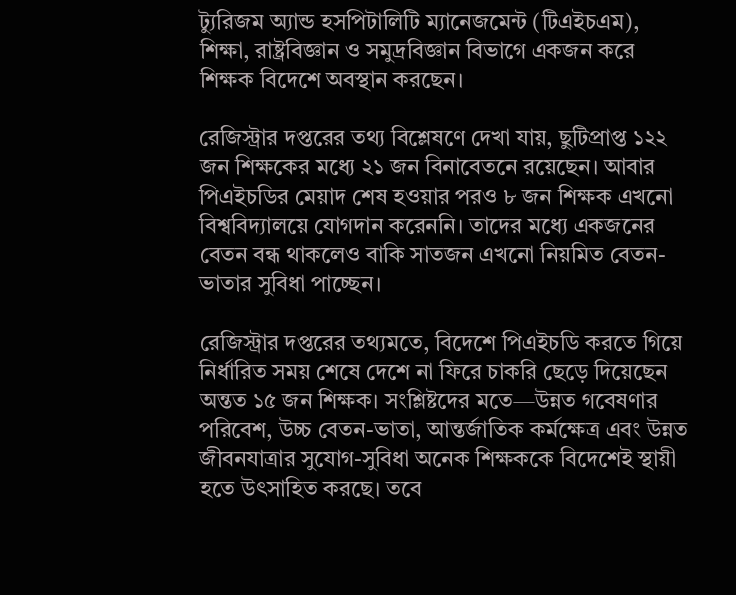ট্যুরিজম অ্যান্ড হসপিটালিটি ম্যানেজমেন্ট (টিএইচএম), শিক্ষা, রাষ্ট্রবিজ্ঞান ও সমুদ্রবিজ্ঞান বিভাগে একজন করে শিক্ষক বিদেশে অবস্থান করছেন।

রেজিস্ট্রার দপ্তরের তথ্য বিশ্লেষণে দেখা যায়, ছুটিপ্রাপ্ত ১২২ জন শিক্ষকের মধ্যে ২১ জন বিনাবেতনে রয়েছেন। আবার পিএইচডির মেয়াদ শেষ হওয়ার পরও ৮ জন শিক্ষক এখনো বিশ্ববিদ্যালয়ে যোগদান করেননি। তাদের মধ্যে একজনের বেতন বন্ধ থাকলেও বাকি সাতজন এখনো নিয়মিত বেতন-ভাতার সুবিধা পাচ্ছেন।

রেজিস্ট্রার দপ্তরের তথ্যমতে, বিদেশে পিএইচডি করতে গিয়ে নির্ধারিত সময় শেষে দেশে না ফিরে চাকরি ছেড়ে দিয়েছেন অন্তত ১৫ জন শিক্ষক। সংশ্লিষ্টদের মতে—উন্নত গবেষণার পরিবেশ, উচ্চ বেতন-ভাতা, আন্তর্জাতিক কর্মক্ষেত্র এবং উন্নত জীবনযাত্রার সুযোগ-সুবিধা অনেক শিক্ষককে বিদেশেই স্থায়ী হতে উৎসাহিত করছে। তবে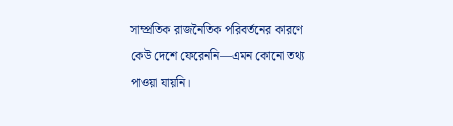সাম্প্রতিক রাজনৈতিক পরিবর্তনের কারণে কেউ দেশে ফেরেননি—এমন কোনো তথ্য পাওয়া যায়নি।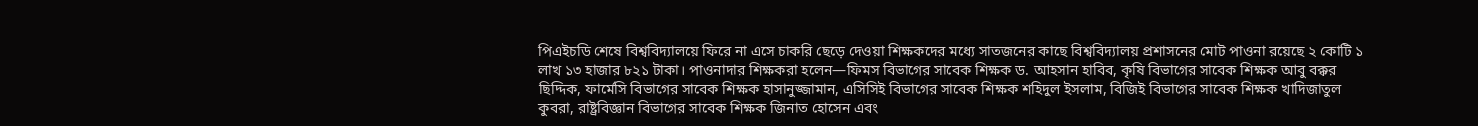পিএইচডি শেষে বিশ্ববিদ্যালয়ে ফিরে না এসে চাকরি ছেড়ে দেওয়া শিক্ষকদের মধ্যে সাতজনের কাছে বিশ্ববিদ্যালয় প্রশাসনের মোট পাওনা রয়েছে ২ কোটি ১ লাখ ১৩ হাজার ৮২১ টাকা। পাওনাদার শিক্ষকরা হলেন—ফিমস বিভাগের সাবেক শিক্ষক ড. আহসান হাবিব, কৃষি বিভাগের সাবেক শিক্ষক আবু বক্কর ছিদ্দিক, ফার্মেসি বিভাগের সাবেক শিক্ষক হাসানুজ্জামান, এসিসিই বিভাগের সাবেক শিক্ষক শহিদুল ইসলাম, বিজিই বিভাগের সাবেক শিক্ষক খাদিজাতুল কুবরা, রাষ্ট্রবিজ্ঞান বিভাগের সাবেক শিক্ষক জিনাত হোসেন এবং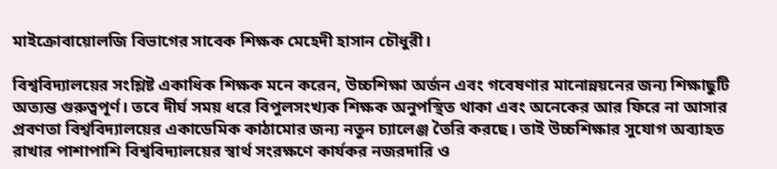মাইক্রোবায়োলজি বিভাগের সাবেক শিক্ষক মেহেদী হাসান চৌধুরী।

বিশ্ববিদ্যালয়ের সংশ্লিষ্ট একাধিক শিক্ষক মনে করেন, উচ্চশিক্ষা অর্জন এবং গবেষণার মানোন্নয়নের জন্য শিক্ষাছুটি অত্যন্ত গুরুত্বপূর্ণ। তবে দীর্ঘ সময় ধরে বিপুলসংখ্যক শিক্ষক অনুপস্থিত থাকা এবং অনেকের আর ফিরে না আসার প্রবণতা বিশ্ববিদ্যালয়ের একাডেমিক কাঠামোর জন্য নতুন চ্যালেঞ্জ তৈরি করছে। তাই উচ্চশিক্ষার সুযোগ অব্যাহত রাখার পাশাপাশি বিশ্ববিদ্যালয়ের স্বার্থ সংরক্ষণে কার্যকর নজরদারি ও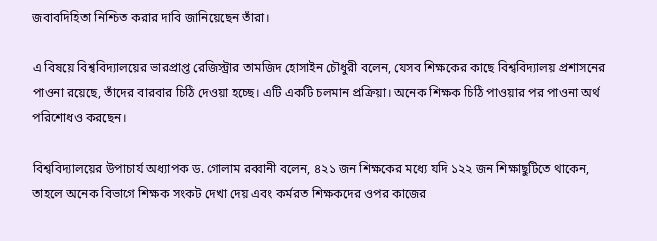জবাবদিহিতা নিশ্চিত করার দাবি জানিয়েছেন তাঁরা।

এ বিষয়ে বিশ্ববিদ্যালয়ের ভারপ্রাপ্ত রেজিস্ট্রার তামজিদ হোসাইন চৌধুরী বলেন, যেসব শিক্ষকের কাছে বিশ্ববিদ্যালয় প্রশাসনের পাওনা রয়েছে, তাঁদের বারবার চিঠি দেওয়া হচ্ছে। এটি একটি চলমান প্রক্রিয়া। অনেক শিক্ষক চিঠি পাওয়ার পর পাওনা অর্থ পরিশোধও করছেন।

বিশ্ববিদ্যালয়ের উপাচার্য অধ্যাপক ড. গোলাম রব্বানী বলেন, ৪২১ জন শিক্ষকের মধ্যে যদি ১২২ জন শিক্ষাছুটিতে থাকেন, তাহলে অনেক বিভাগে শিক্ষক সংকট দেখা দেয় এবং কর্মরত শিক্ষকদের ওপর কাজের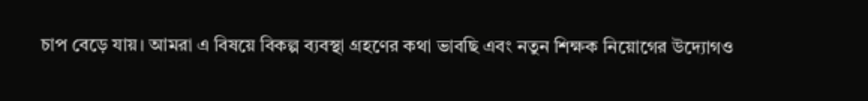চাপ বেড়ে যায়। আমরা এ বিষয়ে বিকল্প ব্যবস্থা গ্রহণের কথা ভাবছি এবং নতুন শিক্ষক নিয়োগের উদ্যোগও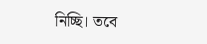নিচ্ছি। তবে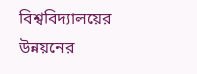বিশ্ববিদ্যালয়ের উন্নয়নের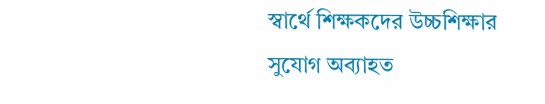স্বার্থে শিক্ষকদের উচ্চশিক্ষার সুযোগ অব্যাহত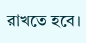রাখতে হবে।